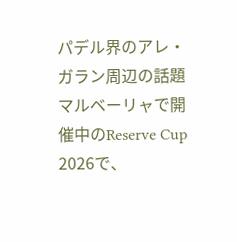パデル界のアレ・ガラン周辺の話題
マルベーリャで開催中のReserve Cup 2026で、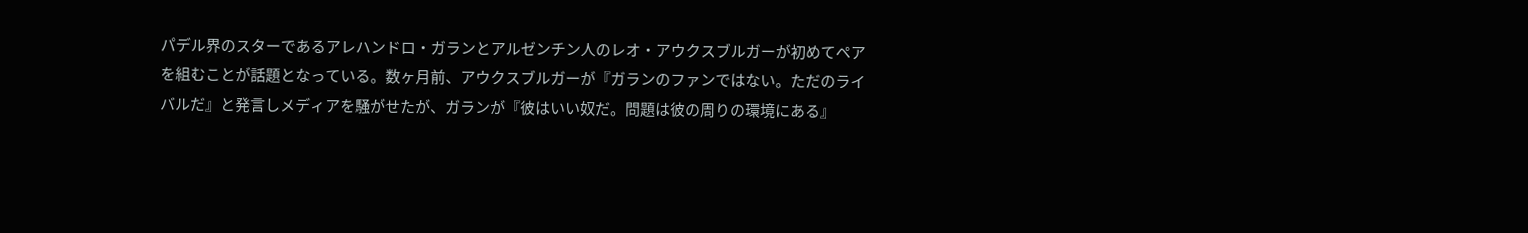パデル界のスターであるアレハンドロ・ガランとアルゼンチン人のレオ・アウクスブルガーが初めてペアを組むことが話題となっている。数ヶ月前、アウクスブルガーが『ガランのファンではない。ただのライバルだ』と発言しメディアを騒がせたが、ガランが『彼はいい奴だ。問題は彼の周りの環境にある』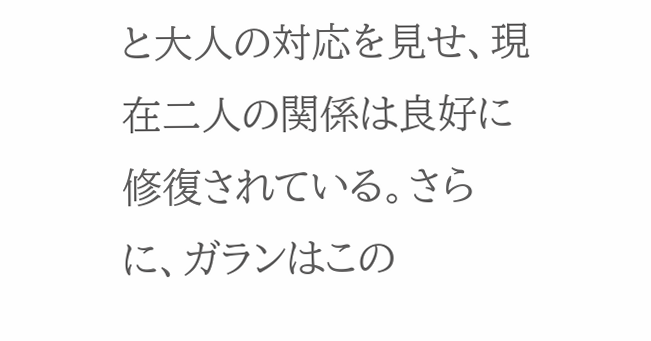と大人の対応を見せ、現在二人の関係は良好に修復されている。さらに、ガランはこの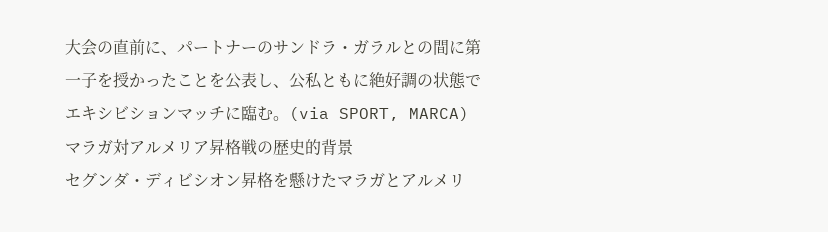大会の直前に、パートナーのサンドラ・ガラルとの間に第一子を授かったことを公表し、公私ともに絶好調の状態でエキシビションマッチに臨む。(via SPORT, MARCA)
マラガ対アルメリア昇格戦の歴史的背景
セグンダ・ディビシオン昇格を懸けたマラガとアルメリ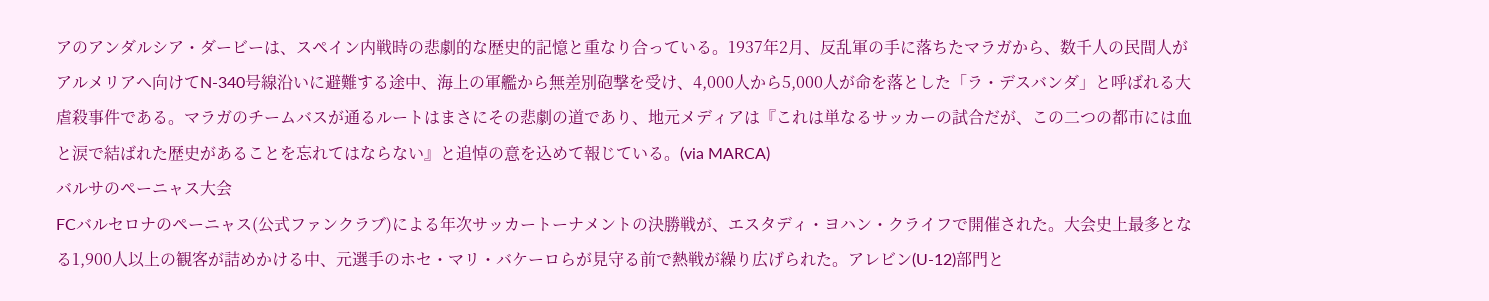アのアンダルシア・ダービーは、スペイン内戦時の悲劇的な歴史的記憶と重なり合っている。1937年2月、反乱軍の手に落ちたマラガから、数千人の民間人がアルメリアへ向けてN-340号線沿いに避難する途中、海上の軍艦から無差別砲撃を受け、4,000人から5,000人が命を落とした「ラ・デスバンダ」と呼ばれる大虐殺事件である。マラガのチームバスが通るルートはまさにその悲劇の道であり、地元メディアは『これは単なるサッカーの試合だが、この二つの都市には血と涙で結ばれた歴史があることを忘れてはならない』と追悼の意を込めて報じている。(via MARCA)
バルサのペーニャス大会
FCバルセロナのペーニャス(公式ファンクラブ)による年次サッカートーナメントの決勝戦が、エスタディ・ヨハン・クライフで開催された。大会史上最多となる1,900人以上の観客が詰めかける中、元選手のホセ・マリ・バケーロらが見守る前で熱戦が繰り広げられた。アレビン(U-12)部門と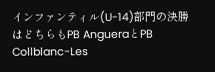インファンティル(U-14)部門の決勝はどちらもPB AngueraとPB Collblanc-Les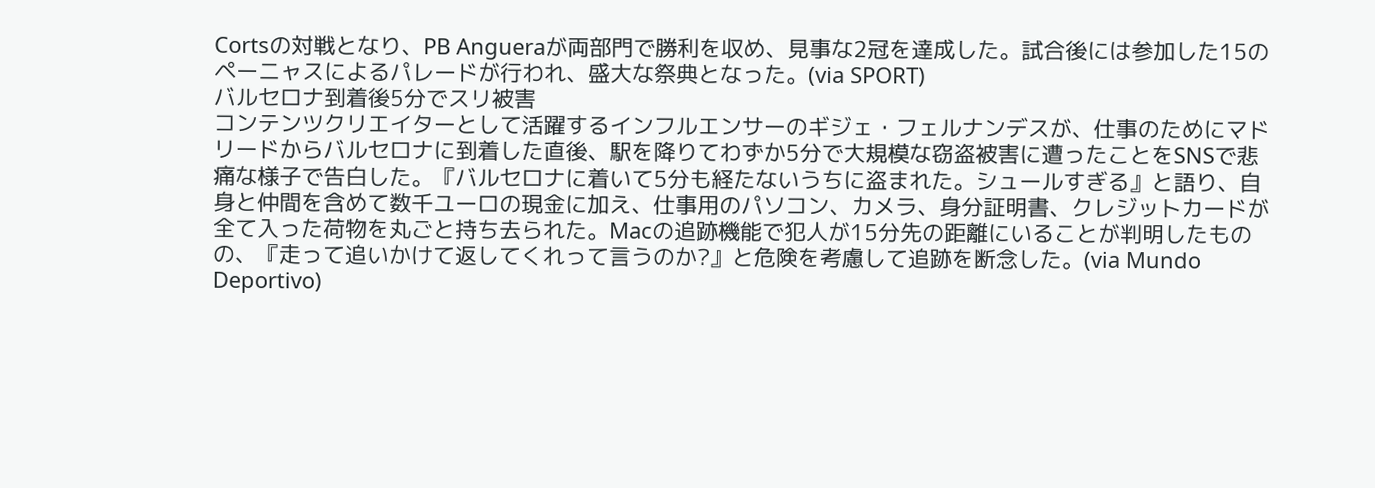Cortsの対戦となり、PB Angueraが両部門で勝利を収め、見事な2冠を達成した。試合後には参加した15のペーニャスによるパレードが行われ、盛大な祭典となった。(via SPORT)
バルセロナ到着後5分でスリ被害
コンテンツクリエイターとして活躍するインフルエンサーのギジェ・フェルナンデスが、仕事のためにマドリードからバルセロナに到着した直後、駅を降りてわずか5分で大規模な窃盗被害に遭ったことをSNSで悲痛な様子で告白した。『バルセロナに着いて5分も経たないうちに盗まれた。シュールすぎる』と語り、自身と仲間を含めて数千ユーロの現金に加え、仕事用のパソコン、カメラ、身分証明書、クレジットカードが全て入った荷物を丸ごと持ち去られた。Macの追跡機能で犯人が15分先の距離にいることが判明したものの、『走って追いかけて返してくれって言うのか?』と危険を考慮して追跡を断念した。(via Mundo Deportivo)